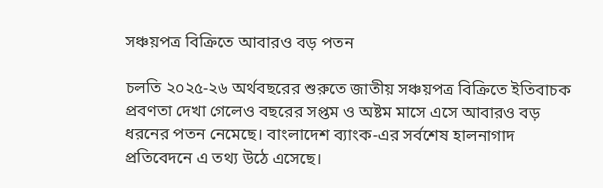সঞ্চয়পত্র বিক্রিতে আবারও বড় পতন

চলতি ২০২৫-২৬ অর্থবছরের শুরুতে জাতীয় সঞ্চয়পত্র বিক্রিতে ইতিবাচক প্রবণতা দেখা গেলেও বছরের সপ্তম ও অষ্টম মাসে এসে আবারও বড় ধরনের পতন নেমেছে। বাংলাদেশ ব্যাংক-এর সর্বশেষ হালনাগাদ প্রতিবেদনে এ তথ্য উঠে এসেছে।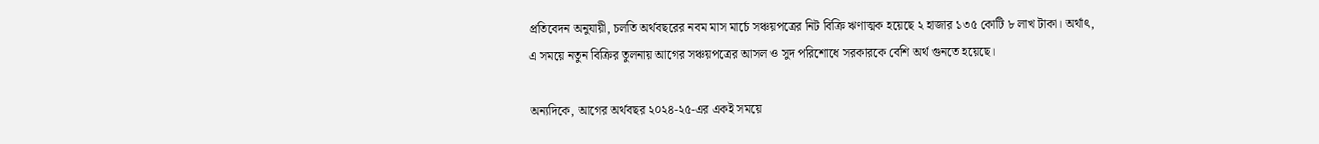প্রতিবেদন অনুযায়ী, চলতি অর্থবছরের নবম মাস মার্চে সঞ্চয়পত্রের নিট বিক্রি ঋণাত্মক হয়েছে ২ হাজার ১৩৫ কোটি ৮ লাখ টাকা। অর্থাৎ, এ সময়ে নতুন বিক্রির তুলনায় আগের সঞ্চয়পত্রের আসল ও সুদ পরিশোধে সরকারকে বেশি অর্থ গুনতে হয়েছে।

অন্যদিকে, আগের অর্থবছর ২০২৪-২৫-এর একই সময়ে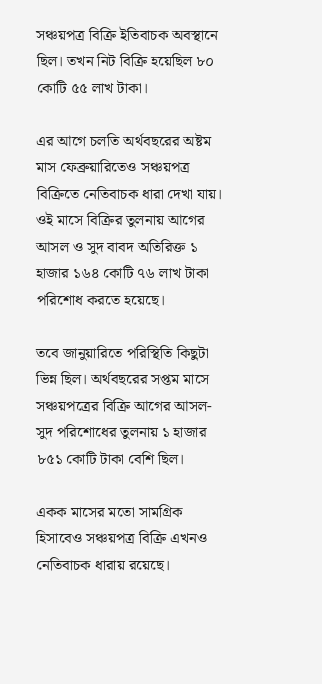সঞ্চয়পত্র বিক্রি ইতিবাচক অবস্থানে ছিল। তখন নিট বিক্রি হয়েছিল ৮০ কোটি ৫৫ লাখ টাকা।

এর আগে চলতি অর্থবছরের অষ্টম মাস ফেব্রুয়ারিতেও সঞ্চয়পত্র বিক্রিতে নেতিবাচক ধারা দেখা যায়। ওই মাসে বিক্রির তুলনায় আগের আসল ও সুদ বাবদ অতিরিক্ত ১ হাজার ১৬৪ কোটি ৭৬ লাখ টাকা পরিশোধ করতে হয়েছে।

তবে জানুয়ারিতে পরিস্থিতি কিছুটা ভিন্ন ছিল। অর্থবছরের সপ্তম মাসে সঞ্চয়পত্রের বিক্রি আগের আসল-সুদ পরিশোধের তুলনায় ১ হাজার ৮৫১ কোটি টাকা বেশি ছিল।

একক মাসের মতো সামগ্রিক হিসাবেও সঞ্চয়পত্র বিক্রি এখনও নেতিবাচক ধারায় রয়েছে।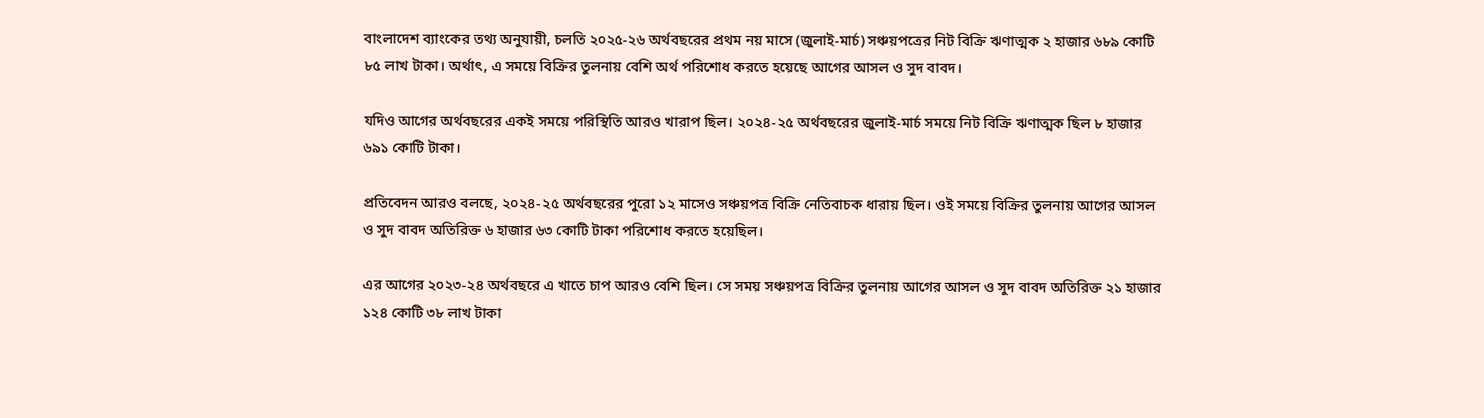বাংলাদেশ ব্যাংকের তথ্য অনুযায়ী, চলতি ২০২৫-২৬ অর্থবছরের প্রথম নয় মাসে (জুলাই-মার্চ) সঞ্চয়পত্রের নিট বিক্রি ঋণাত্মক ২ হাজার ৬৮৯ কোটি ৮৫ লাখ টাকা। অর্থাৎ, এ সময়ে বিক্রির তুলনায় বেশি অর্থ পরিশোধ করতে হয়েছে আগের আসল ও সুদ বাবদ।

যদিও আগের অর্থবছরের একই সময়ে পরিস্থিতি আরও খারাপ ছিল। ২০২৪-২৫ অর্থবছরের জুলাই-মার্চ সময়ে নিট বিক্রি ঋণাত্মক ছিল ৮ হাজার ৬৯১ কোটি টাকা।

প্রতিবেদন আরও বলছে, ২০২৪-২৫ অর্থবছরের পুরো ১২ মাসেও সঞ্চয়পত্র বিক্রি নেতিবাচক ধারায় ছিল। ওই সময়ে বিক্রির তুলনায় আগের আসল ও সুদ বাবদ অতিরিক্ত ৬ হাজার ৬৩ কোটি টাকা পরিশোধ করতে হয়েছিল।

এর আগের ২০২৩-২৪ অর্থবছরে এ খাতে চাপ আরও বেশি ছিল। সে সময় সঞ্চয়পত্র বিক্রির তুলনায় আগের আসল ও সুদ বাবদ অতিরিক্ত ২১ হাজার ১২৪ কোটি ৩৮ লাখ টাকা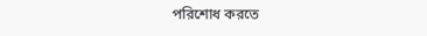পরিশোধ করতে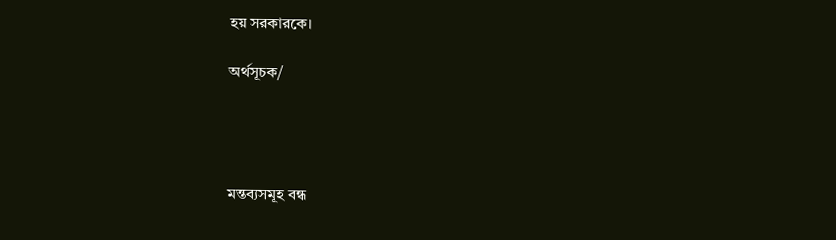হয় সরকারকে।

অর্থসূচক/




মন্তব্যসমূহ বন্ধ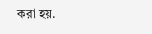করা হয়.